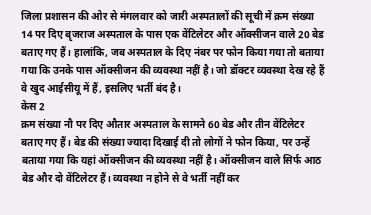जिला प्रशासन की ओर से मंगलवार को जारी अस्पतालों की सूची में क्रम संख्या 14 पर दिए बृजराज अस्पताल के पास एक वेंटिलेटर और ऑक्सीजन वाले 20 बेड बताए गए हैं। हालांकि, जब अस्पताल के दिए नंबर पर फोन किया गया तो बताया गया कि उनके पास ऑक्सीजन की व्यवस्था नहीं है। जो डॉक्टर व्यवस्था देख रहे हैं वे खुद आईसीयू में हैं, इसलिए भर्ती बंद है।
केस 2
क्रम संख्या नौ पर दिए औतार अस्पताल के सामने 60 बेड और तीन वेंटिलेटर बताए गए हैं। बेड की संख्या ज्यादा दिखाई दी तो लोगों ने फोन किया, पर उन्हें बताया गया कि यहां ऑक्सीजन की व्यवस्था नहीं है। ऑक्सीजन वाले सिर्फ आठ बेड और दो वेंटिलेटर हैं। व्यवस्था न होने से वे भर्ती नहीं कर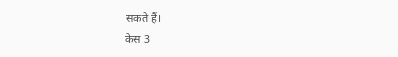सकते हैं।
केस 3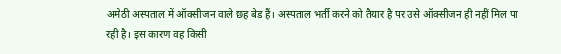अमेठी अस्पताल में ऑक्सीजन वाले छह बेड हैं। अस्पताल भर्ती करने को तैयार है पर उसे ऑक्सीजन ही नहीं मिल पा रही है। इस कारण वह किसी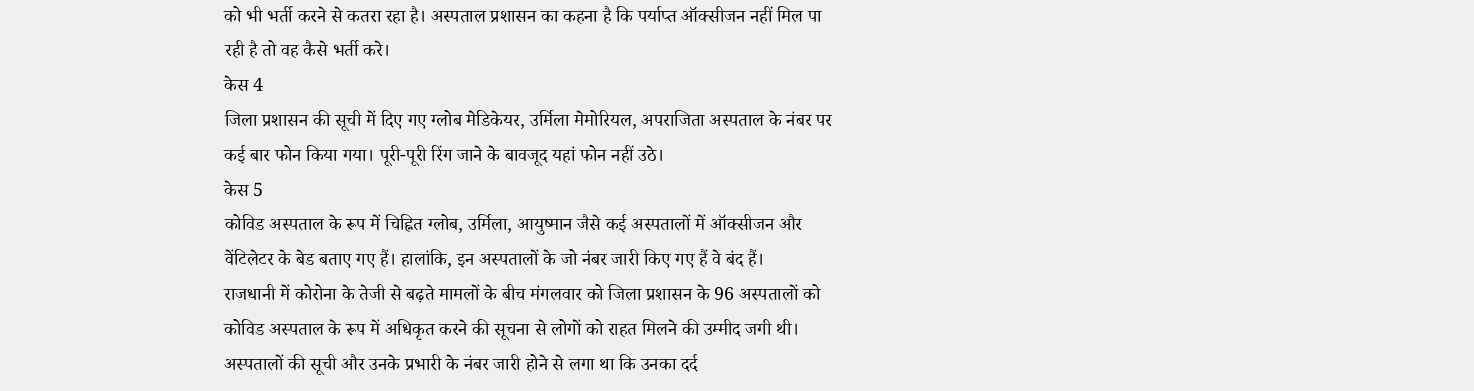को भी भर्ती करने से कतरा रहा है। अस्पताल प्रशासन का कहना है कि पर्याप्त ऑक्सीजन नहीं मिल पा रही है तो वह कैसे भर्ती करे।
केस 4
जिला प्रशासन की सूची में दिए गए ग्लोब मेडिकेयर, उर्मिला मेमोरियल, अपराजिता अस्पताल के नंबर पर कई बार फोन किया गया। पूरी-पूरी रिंग जाने के बावजूद यहां फोन नहीं उठे।
केस 5
कोविड अस्पताल के रूप में चिह्नित ग्लोब, उर्मिला, आयुष्मान जैसे कई अस्पतालों में ऑक्सीजन और वेंटिलेटर के बेड बताए गए हैं। हालांकि, इन अस्पतालों के जो नंबर जारी किए गए हैं वे बंद हैं।
राजधानी में कोरोना के तेजी से बढ़ते मामलों के बीच मंगलवार को जिला प्रशासन के 96 अस्पतालों को कोविड अस्पताल के रूप में अधिकृत करने की सूचना से लोगों को राहत मिलने की उम्मीद जगी थी। अस्पतालों की सूची और उनके प्रभारी के नंबर जारी होने से लगा था कि उनका दर्द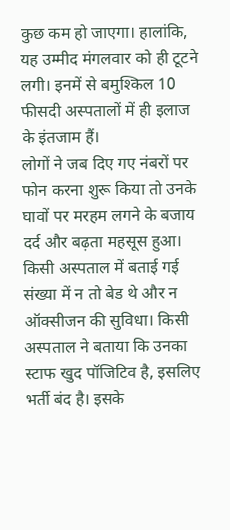कुछ कम हो जाएगा। हालांकि, यह उम्मीद मंगलवार को ही टूटने लगी। इनमें से बमुश्किल 10 फीसदी अस्पतालों में ही इलाज के इंतजाम हैं।
लोगों ने जब दिए गए नंबरों पर फोन करना शुरू किया तो उनके घावों पर मरहम लगने के बजाय दर्द और बढ़ता महसूस हुआ। किसी अस्पताल में बताई गई संख्या में न तो बेड थे और न ऑक्सीजन की सुविधा। किसी अस्पताल ने बताया कि उनका स्टाफ खुद पॉजिटिव है, इसलिए भर्ती बंद है। इसके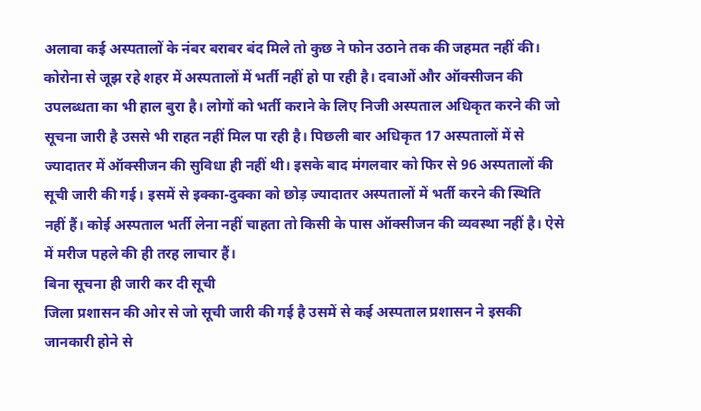अलावा कई अस्पतालों के नंबर बराबर बंद मिले तो कुछ ने फोन उठाने तक की जहमत नहीं की।
कोरोना से जूझ रहे शहर में अस्पतालों में भर्ती नहीं हो पा रही है। दवाओं और ऑक्सीजन की उपलब्धता का भी हाल बुरा है। लोगों को भर्ती कराने के लिए निजी अस्पताल अधिकृत करने की जो सूचना जारी है उससे भी राहत नहीं मिल पा रही है। पिछली बार अधिकृत 17 अस्पतालों में से ज्यादातर में ऑक्सीजन की सुविधा ही नहीं थी। इसके बाद मंगलवार को फिर से 96 अस्पतालों की सूची जारी की गई। इसमें से इक्का-दुक्का को छोड़ ज्यादातर अस्पतालों में भर्ती करने की स्थिति नहीं हैं। कोई अस्पताल भर्ती लेना नहीं चाहता तो किसी के पास ऑक्सीजन की व्यवस्था नहीं है। ऐसे में मरीज पहले की ही तरह लाचार हैं।
बिना सूचना ही जारी कर दी सूची
जिला प्रशासन की ओर से जो सूची जारी की गई है उसमें से कई अस्पताल प्रशासन ने इसकी जानकारी होने से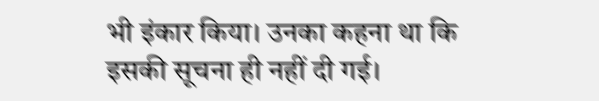भी इंकार किया। उनका कहना था कि इसकी सूचना ही नहीं दी गई।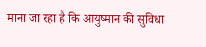माना जा रहा है कि आयुष्मान की सुविधा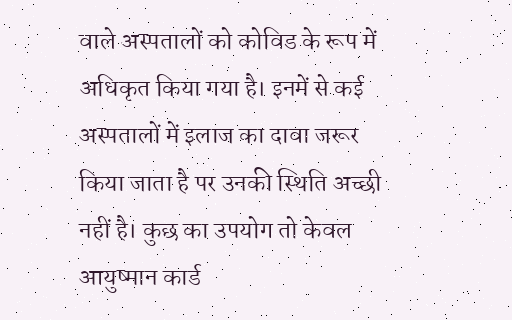वाले अस्पतालों को कोविड के रूप में अधिकृत किया गया है। इनमें से कई अस्पतालों में इलाज का दावा जरूर किया जाता है पर उनकी स्थिति अच्छी नहीं है। कुछ का उपयोग तो केवल आयुष्मान कार्ड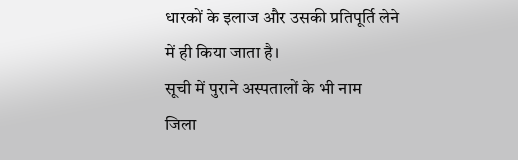धारकों के इलाज और उसकी प्रतिपूर्ति लेने में ही किया जाता है।
सूची में पुराने अस्पतालों के भी नाम
जिला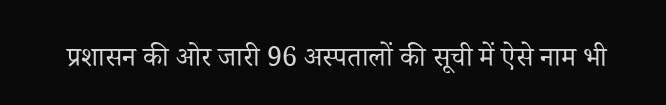प्रशासन की ओर जारी 96 अस्पतालों की सूची में ऐसे नाम भी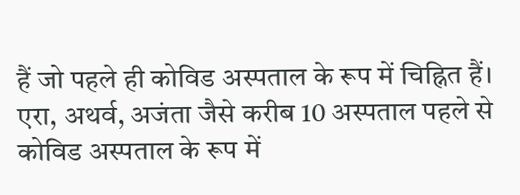हैं जो पहले ही कोविड अस्पताल के रूप में चिह्नित हैं। एरा, अथर्व, अजंता जैसे करीब 10 अस्पताल पहले से कोविड अस्पताल के रूप में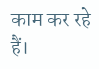काम कर रहे हैं।